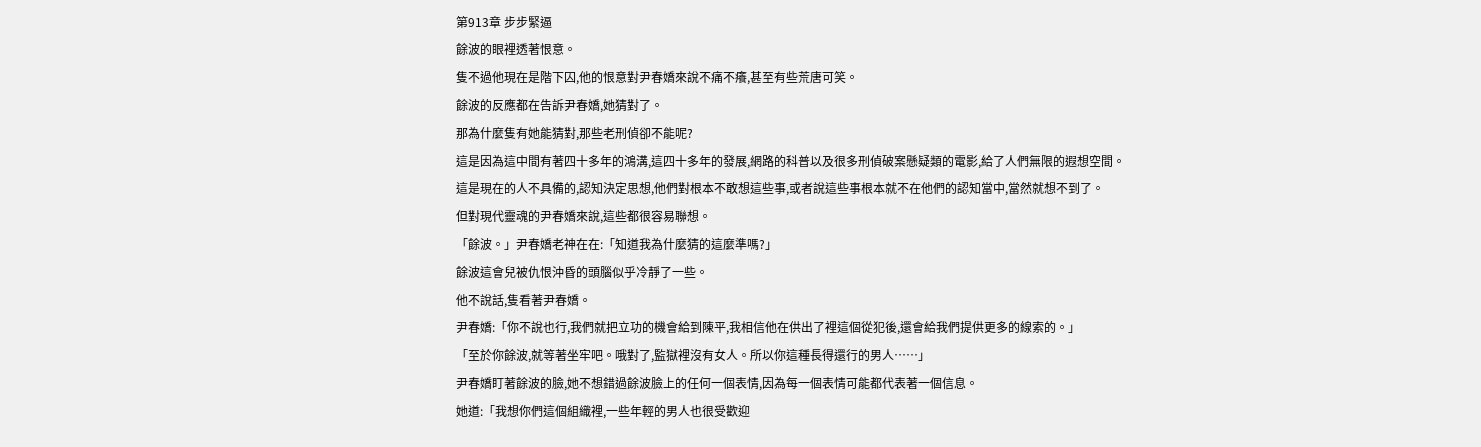第913章 步步緊逼
餘波的眼裡透著恨意。
隻不過他現在是階下囚,他的恨意對尹春嬌來說不痛不癢,甚至有些荒唐可笑。
餘波的反應都在告訴尹春嬌,她猜對了。
那為什麼隻有她能猜對,那些老刑偵卻不能呢?
這是因為這中間有著四十多年的鴻溝,這四十多年的發展,網路的科普以及很多刑偵破案懸疑類的電影,給了人們無限的遐想空間。
這是現在的人不具備的,認知決定思想,他們對根本不敢想這些事,或者說這些事根本就不在他們的認知當中,當然就想不到了。
但對現代靈魂的尹春嬌來說,這些都很容易聯想。
「餘波。」尹春嬌老神在在:「知道我為什麼猜的這麼準嗎?」
餘波這會兒被仇恨沖昏的頭腦似乎冷靜了一些。
他不說話,隻看著尹春嬌。
尹春嬌:「你不說也行,我們就把立功的機會給到陳平,我相信他在供出了裡這個從犯後,還會給我們提供更多的線索的。」
「至於你餘波,就等著坐牢吧。哦對了,監獄裡沒有女人。所以你這種長得還行的男人……」
尹春嬌盯著餘波的臉,她不想錯過餘波臉上的任何一個表情,因為每一個表情可能都代表著一個信息。
她道:「我想你們這個組織裡,一些年輕的男人也很受歡迎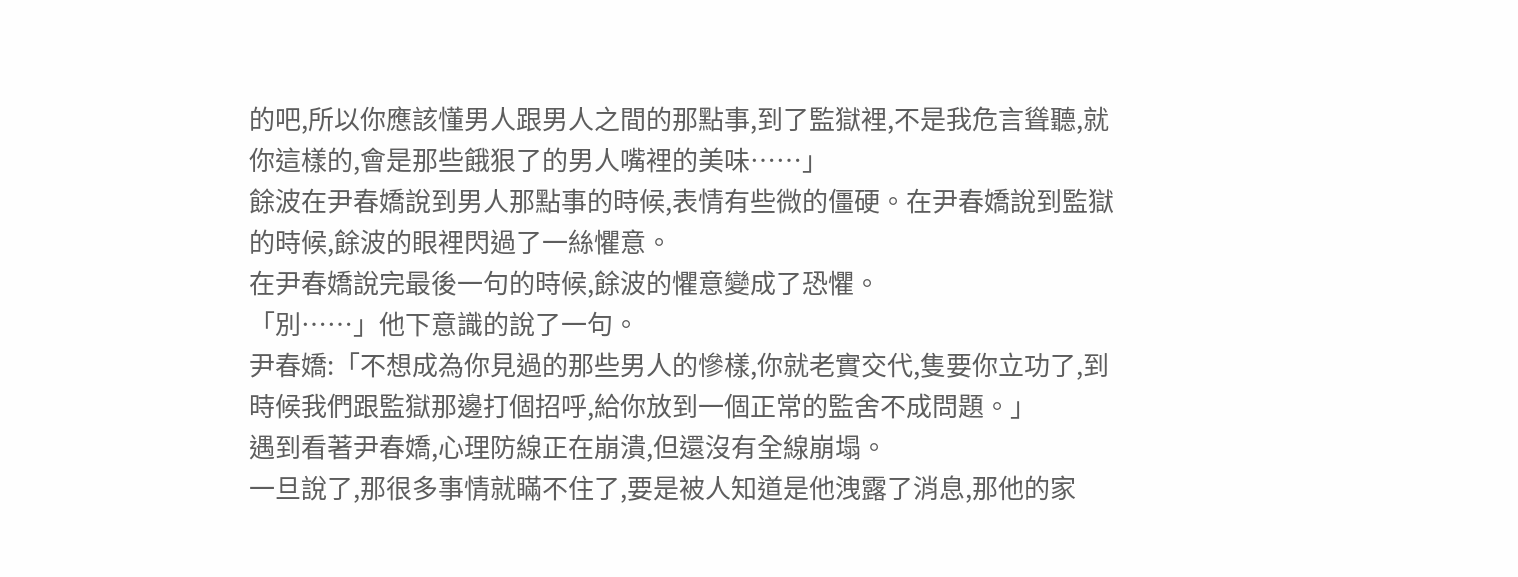的吧,所以你應該懂男人跟男人之間的那點事,到了監獄裡,不是我危言聳聽,就你這樣的,會是那些餓狠了的男人嘴裡的美味……」
餘波在尹春嬌說到男人那點事的時候,表情有些微的僵硬。在尹春嬌說到監獄的時候,餘波的眼裡閃過了一絲懼意。
在尹春嬌說完最後一句的時候,餘波的懼意變成了恐懼。
「別……」他下意識的說了一句。
尹春嬌:「不想成為你見過的那些男人的慘樣,你就老實交代,隻要你立功了,到時候我們跟監獄那邊打個招呼,給你放到一個正常的監舍不成問題。」
遇到看著尹春嬌,心理防線正在崩潰,但還沒有全線崩塌。
一旦說了,那很多事情就瞞不住了,要是被人知道是他洩露了消息,那他的家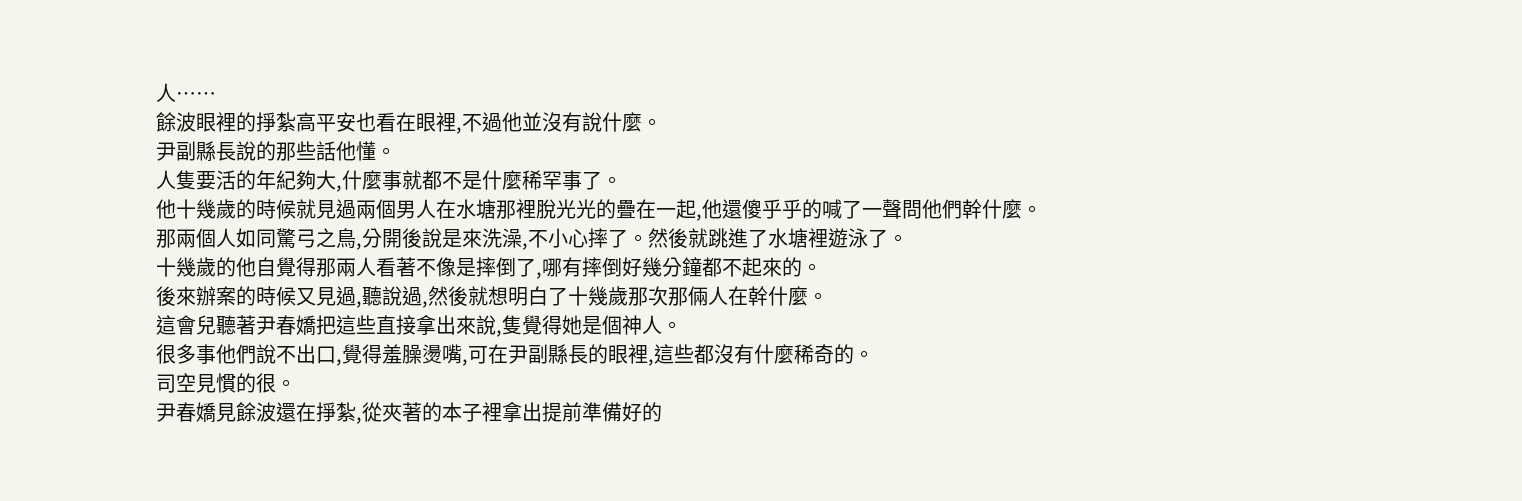人……
餘波眼裡的掙紮高平安也看在眼裡,不過他並沒有說什麼。
尹副縣長說的那些話他懂。
人隻要活的年紀夠大,什麼事就都不是什麼稀罕事了。
他十幾歲的時候就見過兩個男人在水塘那裡脫光光的疊在一起,他還傻乎乎的喊了一聲問他們幹什麼。
那兩個人如同驚弓之鳥,分開後說是來洗澡,不小心摔了。然後就跳進了水塘裡遊泳了。
十幾歲的他自覺得那兩人看著不像是摔倒了,哪有摔倒好幾分鐘都不起來的。
後來辦案的時候又見過,聽說過,然後就想明白了十幾歲那次那倆人在幹什麼。
這會兒聽著尹春嬌把這些直接拿出來說,隻覺得她是個神人。
很多事他們說不出口,覺得羞臊燙嘴,可在尹副縣長的眼裡,這些都沒有什麼稀奇的。
司空見慣的很。
尹春嬌見餘波還在掙紮,從夾著的本子裡拿出提前準備好的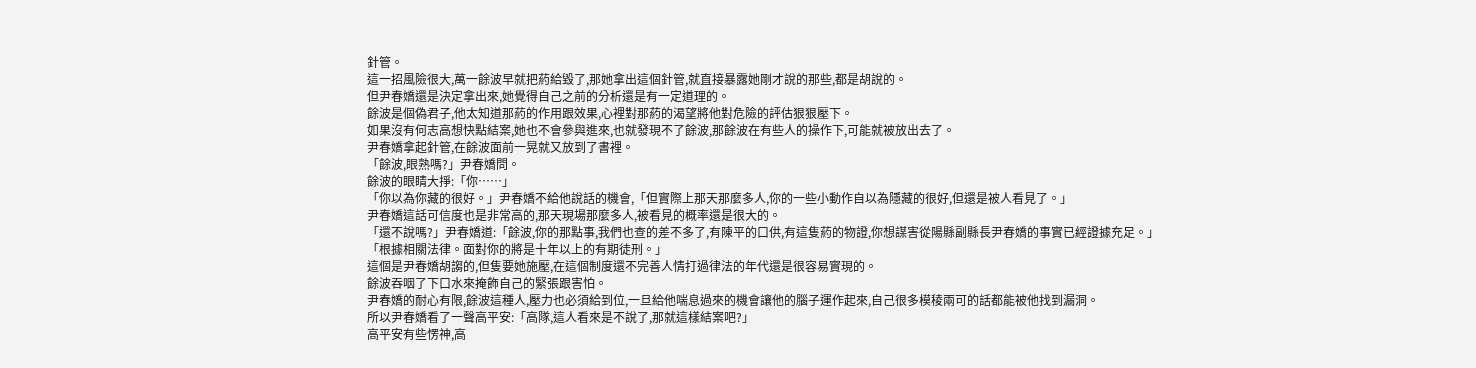針管。
這一招風險很大,萬一餘波早就把葯給毀了,那她拿出這個針管,就直接暴露她剛才說的那些,都是胡說的。
但尹春嬌還是決定拿出來,她覺得自己之前的分析還是有一定道理的。
餘波是個偽君子,他太知道那葯的作用跟效果,心裡對那葯的渴望將他對危險的評估狠狠壓下。
如果沒有何志高想快點結案,她也不會參與進來,也就發現不了餘波,那餘波在有些人的操作下,可能就被放出去了。
尹春嬌拿起針管,在餘波面前一晃就又放到了書裡。
「餘波,眼熟嗎?」尹春嬌問。
餘波的眼睛大掙:「你……」
「你以為你藏的很好。」尹春嬌不給他說話的機會,「但實際上那天那麼多人,你的一些小動作自以為隱藏的很好,但還是被人看見了。」
尹春嬌這話可信度也是非常高的,那天現場那麼多人,被看見的概率還是很大的。
「還不說嗎?」尹春嬌道:「餘波,你的那點事,我們也查的差不多了,有陳平的口供,有這隻葯的物證,你想謀害從陽縣副縣長尹春嬌的事實已經證據充足。」
「根據相關法律。面對你的將是十年以上的有期徒刑。」
這個是尹春嬌胡謅的,但隻要她施壓,在這個制度還不完善人情打過律法的年代還是很容易實現的。
餘波吞咽了下口水來掩飾自己的緊張跟害怕。
尹春嬌的耐心有限,餘波這種人,壓力也必須給到位,一旦給他喘息過來的機會讓他的腦子運作起來,自己很多模稜兩可的話都能被他找到漏洞。
所以尹春嬌看了一聲高平安:「高隊,這人看來是不說了,那就這樣結案吧?」
高平安有些愣神,高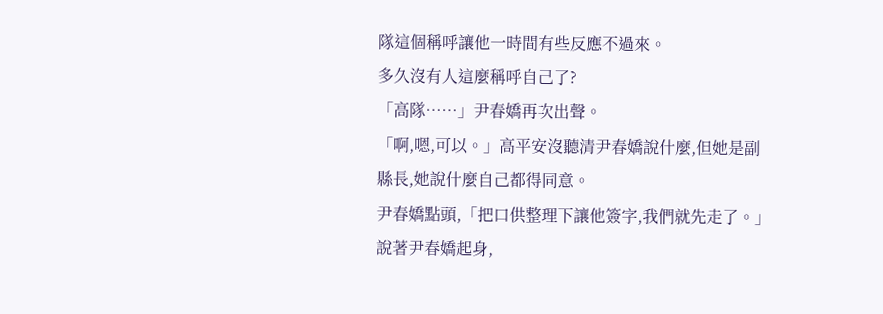隊這個稱呼讓他一時間有些反應不過來。
多久沒有人這麼稱呼自己了?
「高隊……」尹春嬌再次出聲。
「啊,嗯,可以。」高平安沒聽清尹春嬌說什麼,但她是副縣長,她說什麼自己都得同意。
尹春嬌點頭,「把口供整理下讓他簽字,我們就先走了。」
說著尹春嬌起身,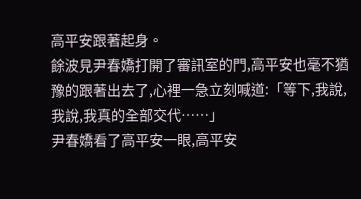高平安跟著起身。
餘波見尹春嬌打開了審訊室的門,高平安也毫不猶豫的跟著出去了,心裡一急立刻喊道:「等下,我說,我說,我真的全部交代……」
尹春嬌看了高平安一眼,高平安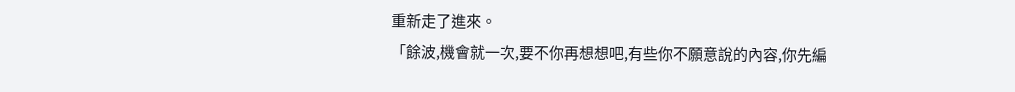重新走了進來。
「餘波,機會就一次,要不你再想想吧,有些你不願意說的內容,你先編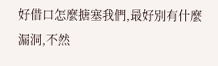好借口怎麼搪塞我們,最好別有什麼漏洞,不然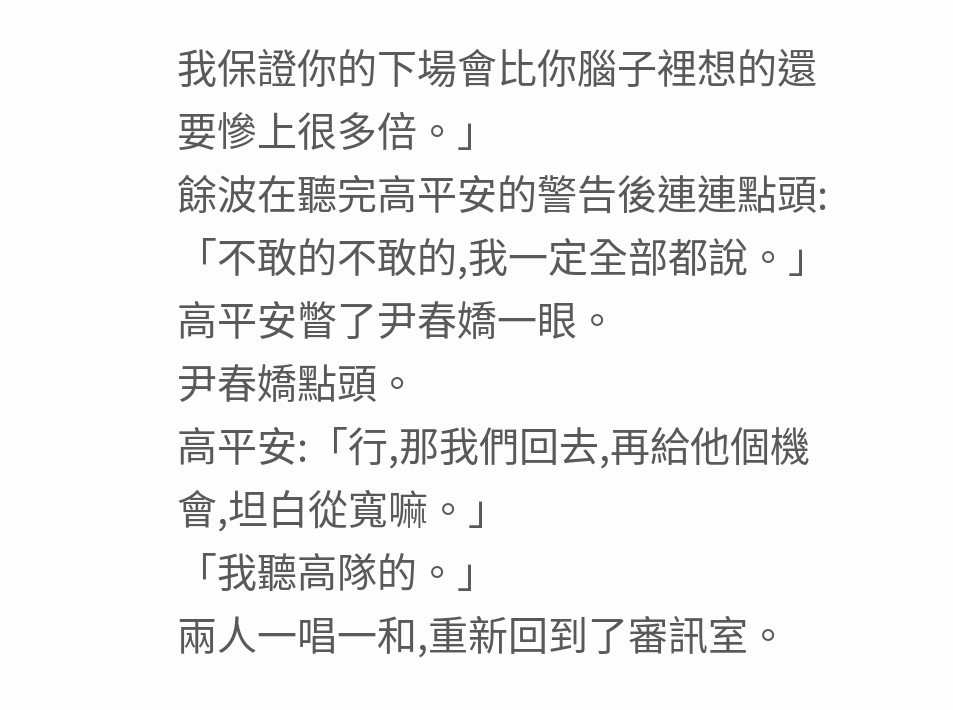我保證你的下場會比你腦子裡想的還要慘上很多倍。」
餘波在聽完高平安的警告後連連點頭:「不敢的不敢的,我一定全部都說。」
高平安瞥了尹春嬌一眼。
尹春嬌點頭。
高平安:「行,那我們回去,再給他個機會,坦白從寬嘛。」
「我聽高隊的。」
兩人一唱一和,重新回到了審訊室。